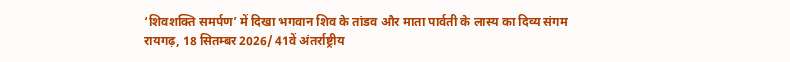‘शिवशक्ति समर्पण’ में दिखा भगवान शिव के तांडव और माता पार्वती के लास्य का दिव्य संगम
रायगढ़, 18 सितम्बर 2026/ 41वें अंतर्राष्ट्रीय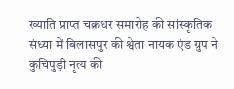ख्याति प्राप्त चक्रधर समारोह की सांस्कृतिक संध्या में बिलासपुर की श्वेता नायक एंड ग्रुप ने कुचिपुड़ी नृत्य की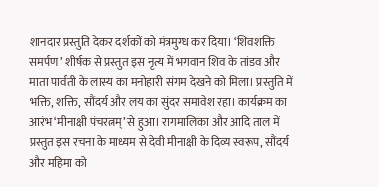शानदार प्रस्तुति देकर दर्शकों को मंत्रमुग्ध कर दिया। ‘शिवशक्ति समर्पण’ शीर्षक से प्रस्तुत इस नृत्य में भगवान शिव के तांडव और माता पार्वती के लास्य का मनोहारी संगम देखने को मिला। प्रस्तुति में भक्ति, शक्ति, सौंदर्य और लय का सुंदर समावेश रहा। कार्यक्रम का आरंभ ‘मीनाक्षी पंचरत्नम्’ से हुआ। रागमालिका और आदि ताल में प्रस्तुत इस रचना के माध्यम से देवी मीनाक्षी के दिव्य स्वरूप, सौंदर्य और महिमा को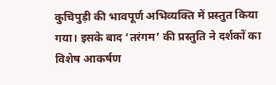कुचिपुड़ी की भावपूर्ण अभिव्यक्ति में प्रस्तुत किया गया। इसके बाद ‘तरंगम’ की प्रस्तुति ने दर्शकों का विशेष आकर्षण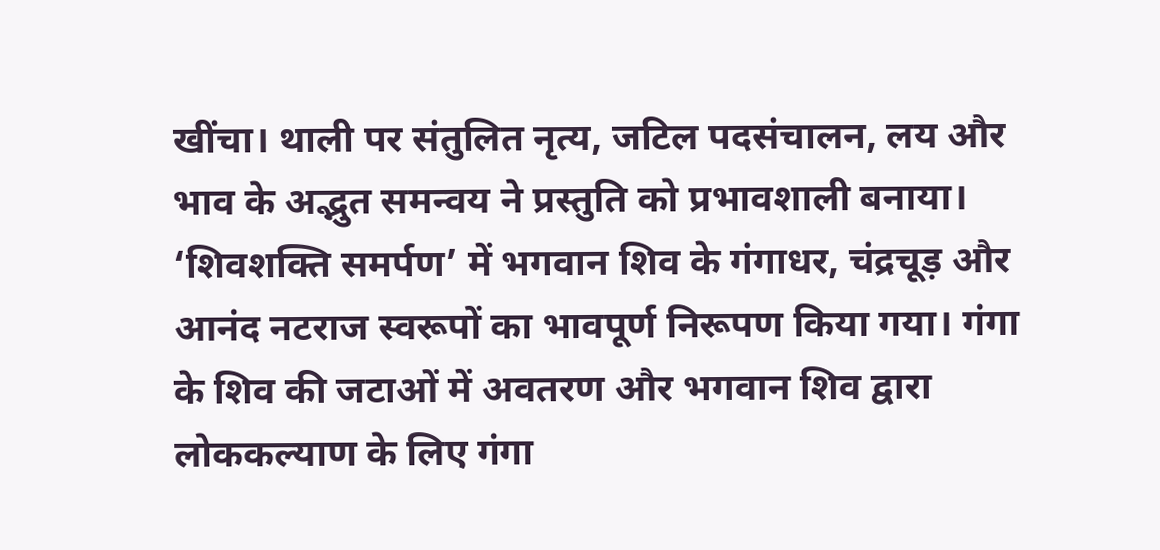खींचा। थाली पर संतुलित नृत्य, जटिल पदसंचालन, लय और भाव के अद्भुत समन्वय ने प्रस्तुति को प्रभावशाली बनाया।
‘शिवशक्ति समर्पण’ में भगवान शिव के गंगाधर, चंद्रचूड़ और आनंद नटराज स्वरूपों का भावपूर्ण निरूपण किया गया। गंगा के शिव की जटाओं में अवतरण और भगवान शिव द्वारा लोककल्याण के लिए गंगा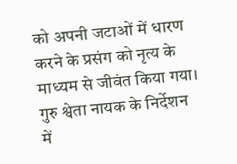को अपनी जटाओं में धारण करने के प्रसंग को नृत्य के माध्यम से जीवंत किया गया। गुरु श्वेता नायक के निर्देशन में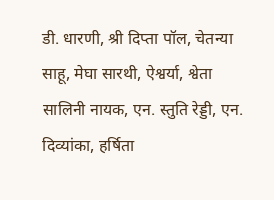डी. धारणी, श्री दिप्ता पॉल, चेतन्या साहू, मेघा सारथी, ऐश्वर्या, श्वेता सालिनी नायक, एन. स्तुति रेड्डी, एन. दिव्यांका, हर्षिता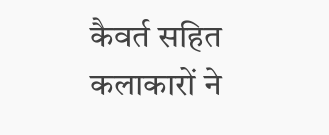कैवर्त सहित कलाकारों ने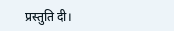प्रस्तुति दी।